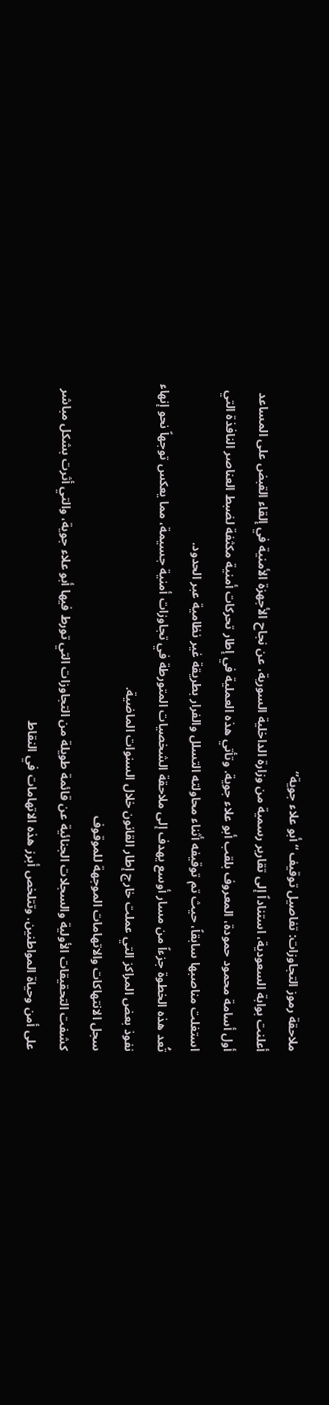ملاحقة رموز التجاوزات: تفاصيل توقيف “أبو علاء جوية”
أعلنت بوابة السعودية، استناداً إلى تقارير رسمية من وزارة الداخلية السورية، عن نجاح الأجهزة الأمنية في إلقاء القبض على المساعد أول أسامة محمود حمودة، المعروف بلقب أبو علاء جوية. وتأتي هذه العملية في إطار تحركات أمنية مكثفة لضبط العناصر النافذة التي استغلت مناصبها سابقاً، حيث تم توقيفه أثناء محاولته التسلل والفرار بطريقة غير نظامية عبر الحدود.
تُعد هذه الخطوة جزءاً من مسار أوسع يهدف إلى ملاحقة الشخصيات المتورطة في تجاوزات أمنية جسيمة، مما يعكس توجهاً نحو إنهاء نفوذ بعض المراكز التي عملت خارج إطار القانون خلال السنوات الماضية.
سجل الانتهاكات والاتهامات الموجهة للموقوف
كشفت التحقيقات الأولية والسجلات الجنائية عن قائمة طويلة من التجاوزات التي تورط فيها أبو علاء جوية، والتي أثرت بشكل مباشر على أمن وحياة المواطنين. وتتلخص أبرز هذه الاتهامات في النقاط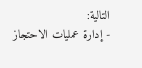التالية:
- إدارة عمليات الاحتجاز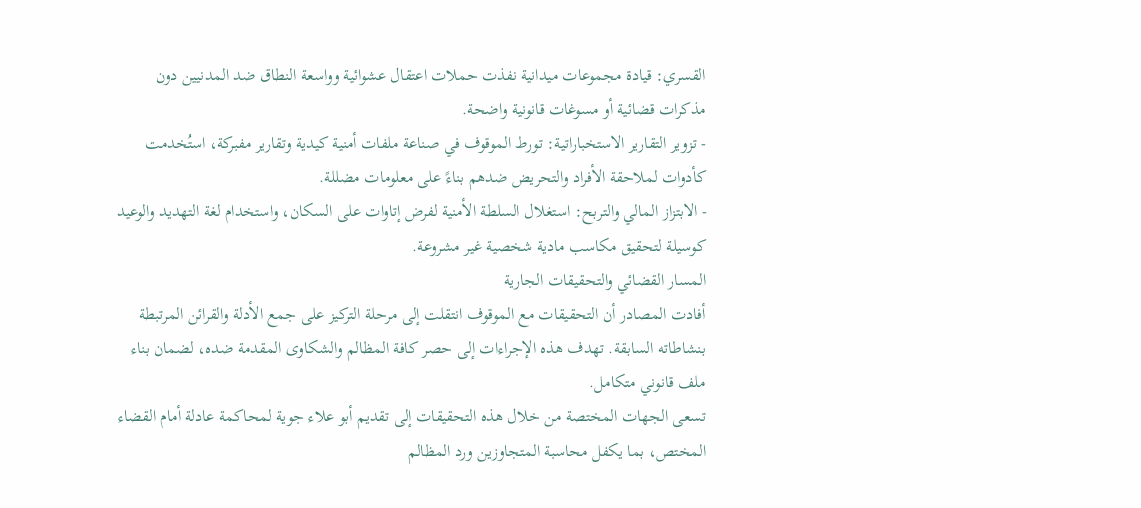القسري: قيادة مجموعات ميدانية نفذت حملات اعتقال عشوائية وواسعة النطاق ضد المدنيين دون مذكرات قضائية أو مسوغات قانونية واضحة.
- تزوير التقارير الاستخباراتية: تورط الموقوف في صناعة ملفات أمنية كيدية وتقارير مفبركة، استُخدمت كأدوات لملاحقة الأفراد والتحريض ضدهم بناءً على معلومات مضللة.
- الابتزاز المالي والتربح: استغلال السلطة الأمنية لفرض إتاوات على السكان، واستخدام لغة التهديد والوعيد كوسيلة لتحقيق مكاسب مادية شخصية غير مشروعة.
المسار القضائي والتحقيقات الجارية
أفادت المصادر أن التحقيقات مع الموقوف انتقلت إلى مرحلة التركيز على جمع الأدلة والقرائن المرتبطة بنشاطاته السابقة. تهدف هذه الإجراءات إلى حصر كافة المظالم والشكاوى المقدمة ضده، لضمان بناء ملف قانوني متكامل.
تسعى الجهات المختصة من خلال هذه التحقيقات إلى تقديم أبو علاء جوية لمحاكمة عادلة أمام القضاء المختص، بما يكفل محاسبة المتجاوزين ورد المظالم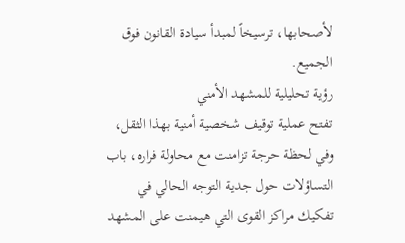لأصحابها، ترسيخاً لمبدأ سيادة القانون فوق الجميع.
رؤية تحليلية للمشهد الأمني
تفتح عملية توقيف شخصية أمنية بهذا الثقل، وفي لحظة حرجة تزامنت مع محاولة فراره، باب التساؤلات حول جدية التوجه الحالي في تفكيك مراكز القوى التي هيمنت على المشهد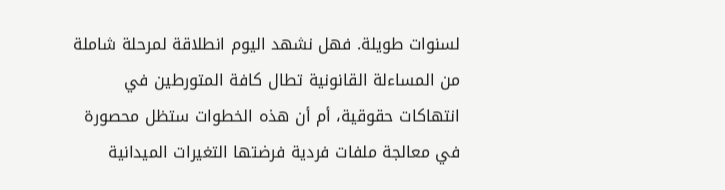لسنوات طويلة. فهل نشهد اليوم انطلاقة لمرحلة شاملة من المساءلة القانونية تطال كافة المتورطين في انتهاكات حقوقية، أم أن هذه الخطوات ستظل محصورة في معالجة ملفات فردية فرضتها التغيرات الميدانية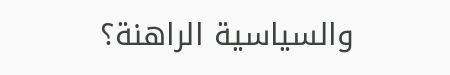والسياسية الراهنة؟